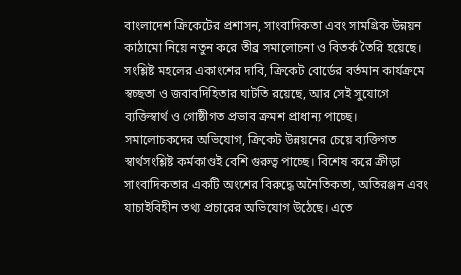বাংলাদেশ ক্রিকেটের প্রশাসন, সাংবাদিকতা এবং সামগ্রিক উন্নয়ন কাঠামো নিয়ে নতুন করে তীব্র সমালোচনা ও বিতর্ক তৈরি হয়েছে। সংশ্লিষ্ট মহলের একাংশের দাবি, ক্রিকেট বোর্ডের বর্তমান কার্যক্রমে স্বচ্ছতা ও জবাবদিহিতার ঘাটতি রয়েছে, আর সেই সুযোগে ব্যক্তিস্বার্থ ও গোষ্ঠীগত প্রভাব ক্রমশ প্রাধান্য পাচ্ছে।
সমালোচকদের অভিযোগ, ক্রিকেট উন্নয়নের চেয়ে ব্যক্তিগত স্বার্থসংশ্লিষ্ট কর্মকাণ্ডই বেশি গুরুত্ব পাচ্ছে। বিশেষ করে ক্রীড়া সাংবাদিকতার একটি অংশের বিরুদ্ধে অনৈতিকতা, অতিরঞ্জন এবং যাচাইবিহীন তথ্য প্রচারের অভিযোগ উঠেছে। এতে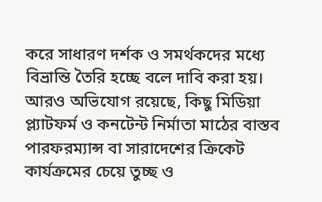করে সাধারণ দর্শক ও সমর্থকদের মধ্যে বিভ্রান্তি তৈরি হচ্ছে বলে দাবি করা হয়।
আরও অভিযোগ রয়েছে, কিছু মিডিয়া প্ল্যাটফর্ম ও কনটেন্ট নির্মাতা মাঠের বাস্তব পারফরম্যান্স বা সারাদেশের ক্রিকেট কার্যক্রমের চেয়ে তুচ্ছ ও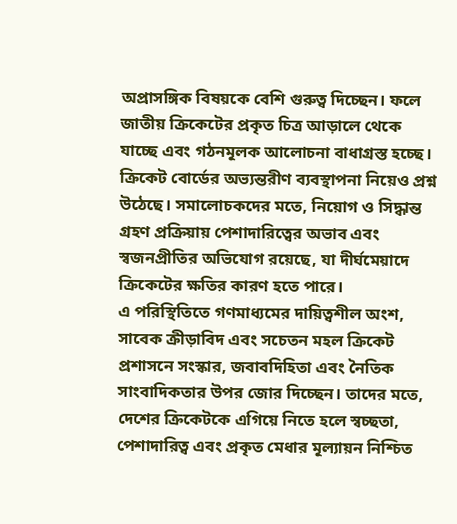অপ্রাসঙ্গিক বিষয়কে বেশি গুরুত্ব দিচ্ছেন। ফলে জাতীয় ক্রিকেটের প্রকৃত চিত্র আড়ালে থেকে যাচ্ছে এবং গঠনমূলক আলোচনা বাধাগ্রস্ত হচ্ছে।
ক্রিকেট বোর্ডের অভ্যন্তরীণ ব্যবস্থাপনা নিয়েও প্রশ্ন উঠেছে। সমালোচকদের মতে, নিয়োগ ও সিদ্ধান্ত গ্রহণ প্রক্রিয়ায় পেশাদারিত্বের অভাব এবং স্বজনপ্রীতির অভিযোগ রয়েছে, যা দীর্ঘমেয়াদে ক্রিকেটের ক্ষতির কারণ হতে পারে।
এ পরিস্থিতিতে গণমাধ্যমের দায়িত্বশীল অংশ, সাবেক ক্রীড়াবিদ এবং সচেতন মহল ক্রিকেট প্রশাসনে সংস্কার, জবাবদিহিতা এবং নৈতিক সাংবাদিকতার উপর জোর দিচ্ছেন। তাদের মতে, দেশের ক্রিকেটকে এগিয়ে নিতে হলে স্বচ্ছতা, পেশাদারিত্ব এবং প্রকৃত মেধার মূল্যায়ন নিশ্চিত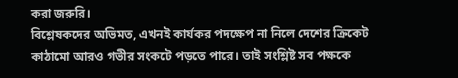করা জরুরি।
বিশ্লেষকদের অভিমত, এখনই কার্যকর পদক্ষেপ না নিলে দেশের ক্রিকেট কাঠামো আরও গভীর সংকটে পড়তে পারে। তাই সংশ্লিষ্ট সব পক্ষকে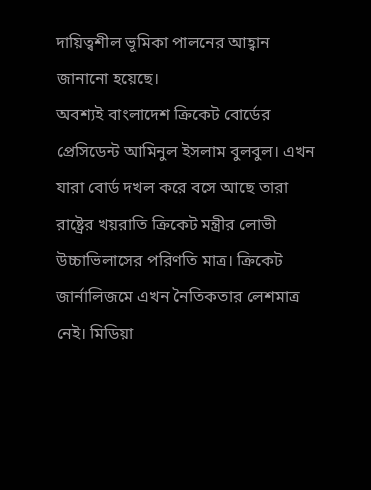দায়িত্বশীল ভূমিকা পালনের আহ্বান জানানো হয়েছে।
অবশ্যই বাংলাদেশ ক্রিকেট বোর্ডের প্রেসিডেন্ট আমিনুল ইসলাম বুলবুল। এখন যারা বোর্ড দখল করে বসে আছে তারা রাষ্ট্রের খয়রাতি ক্রিকেট মন্ত্রীর লোভী উচ্চাভিলাসের পরিণতি মাত্র। ক্রিকেট জার্নালিজমে এখন নৈতিকতার লেশমাত্র নেই। মিডিয়া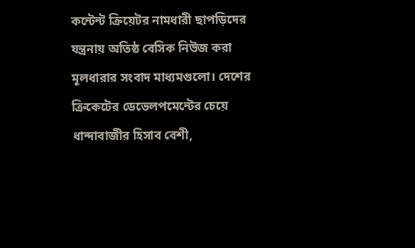কন্টেন্ট ক্রিয়েটর নামধারী ছাপড়িদের যন্ত্রনায় অতিষ্ঠ বেসিক নিউজ করা মূলধারার সংবাদ মাধ্যমগুলো। দেশের ক্রিকেটের ডেভেলপমেন্টের চেয়ে ধান্দাবাজীর হিসাব বেশী,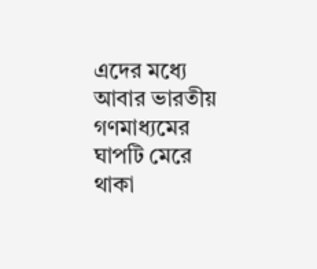এদের মধ্যে আবার ভারতীয় গণমাধ্যমের ঘাপটি মেরে থাকা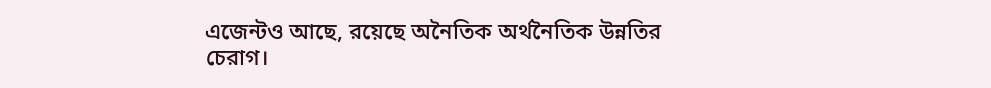এজেন্টও আছে, রয়েছে অনৈতিক অর্থনৈতিক উন্নতির চেরাগ।